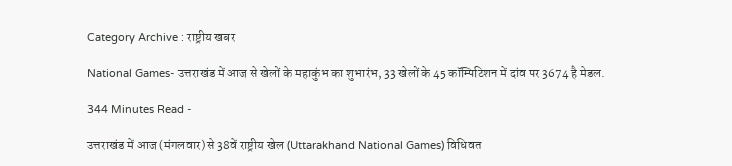Category Archive : राष्ट्रीय खबर

National Games- उत्तराखंड में आज से खेलों के महाकुंभ का शुभारंभ, 33 खेलों के 45 कॉम्पिटिशन में दांव पर 3674 है मेडल.

344 Minutes Read -

उत्तराखंड में आज (मंगलवार) से 38वें राष्ट्रीय खेल (Uttarakhand National Games) विधिवत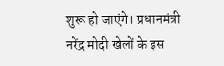शुरू हो जाएंगे। प्रधानमंत्री नरेंद्र मोदी खेलों के इस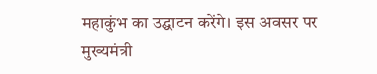महाकुंभ का उद्घाटन करेंगे। इस अवसर पर मुख्यमंत्री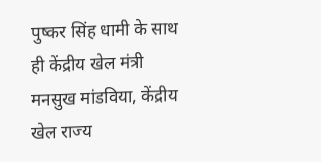पुष्कर सिंह धामी के साथ ही केंद्रीय खेल मंत्री मनसुख मांडविया, केंद्रीय खेल राज्य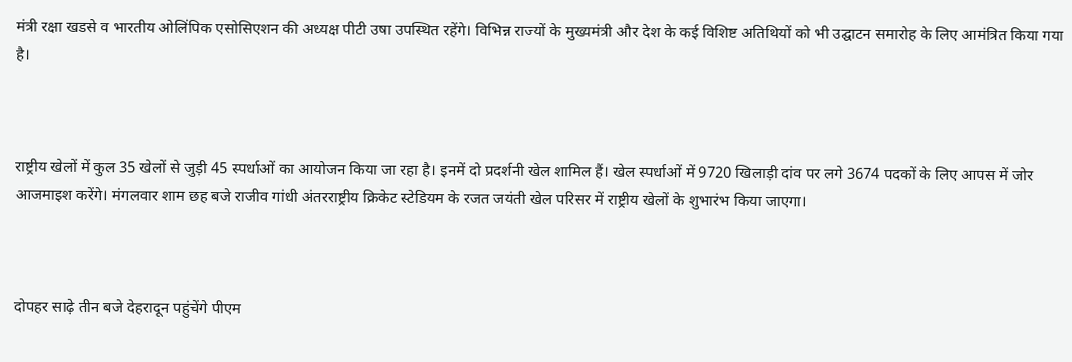मंत्री रक्षा खडसे व भारतीय ओलिंपिक एसोसिएशन की अध्यक्ष पीटी उषा उपस्थित रहेंगे। विभिन्न राज्यों के मुख्यमंत्री और देश के कई विशिष्ट अतिथियों को भी उद्घाटन समारोह के लिए आमंत्रित किया गया है।



राष्ट्रीय खेलों में कुल 35 खेलों से जुड़ी 45 स्पर्धाओं का आयोजन किया जा रहा है। इनमें दो प्रदर्शनी खेल शामिल हैं। खेल स्पर्धाओं में 9720 खिलाड़ी दांव पर लगे 3674 पदकों के लिए आपस में जोर आजमाइश करेंगे। मंगलवार शाम छह बजे राजीव गांधी अंतरराष्ट्रीय क्रिकेट स्टेडियम के रजत जयंती खेल परिसर में राष्ट्रीय खेलों के शुभारंभ किया जाएगा।



दोपहर साढ़े तीन बजे देहरादून पहुंचेंगे पीएम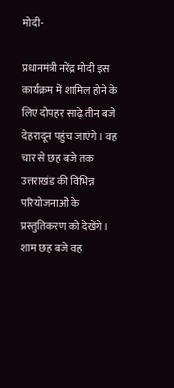मोदी-

प्रधानमंत्री नरेंद्र मोदी इस कार्यक्रम में शामिल होने के लिए दोपहर साढ़े तीन बजे देहरादून पहुंच जाएंगे। वह चार से छह बजे तक उत्तराखंड की विभिन्न परियोजनाओं के प्रस्तुतिकरण को देखेंगे। शाम छह बजे वह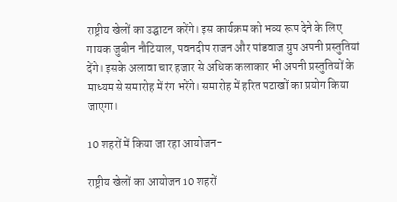राष्ट्रीय खेलों का उद्घाटन करेंगे। इस कार्यक्रम को भव्य रूप देने के लिए गायक जुबीन नौटियाल, पवनदीप राजन और पांडवाज ग्रुप अपनी प्रस्तुतियां देंगे। इसके अलावा चार हजार से अधिक कलाकार भी अपनी प्रस्तुतियों के माध्यम से समारोह में रंग भरेंगे। समारोह में हरित पटाखों का प्रयोग किया जाएगा।

10 शह‍रों में क‍िया जा रहा आयोजन-

राष्ट्रीय खेलों का आयोजन 10 शहरों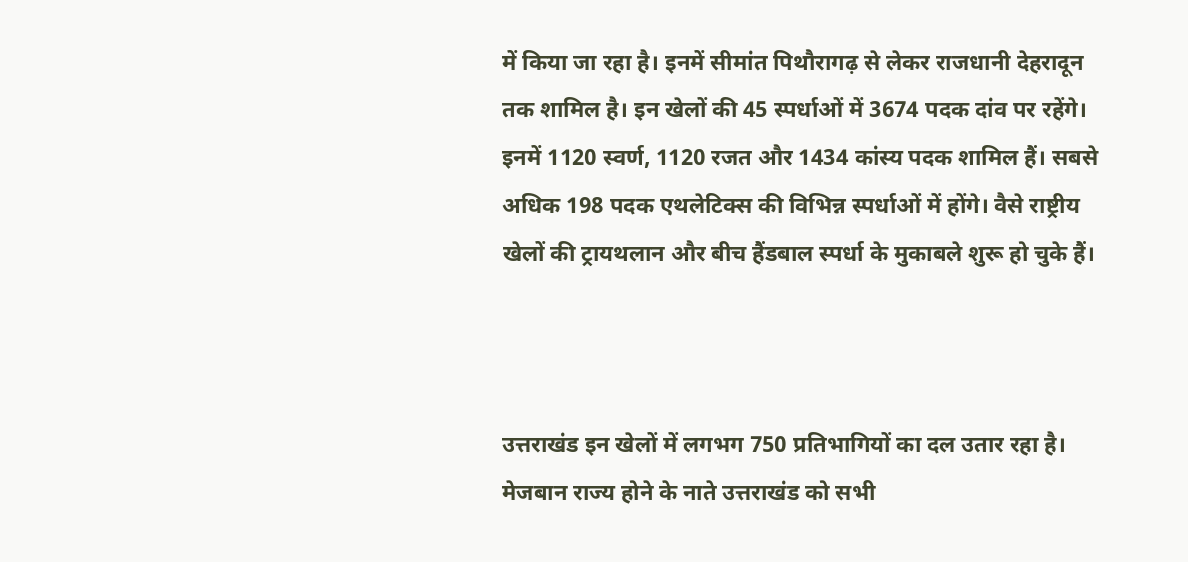में किया जा रहा है। इनमें सीमांत पिथौरागढ़ से लेकर राजधानी देहरादून तक शामिल है। इन खेलों की 45 स्पर्धाओं में 3674 पदक दांव पर रहेंगे। इनमें 1120 स्वर्ण, 1120 रजत और 1434 कांस्य पदक शामिल हैं। सबसे अधिक 198 पदक एथलेटिक्स की विभिन्न स्पर्धाओं में होंगे। वैसे राष्ट्रीय खेलों की ट्रायथलान और बीच हैंडबाल स्पर्धा के मुकाबले शुरू हो चुके हैं।



उत्तराखंड इन खेलों में लगभग 750 प्रतिभागियों का दल उतार रहा है। मेजबान राज्य होने के नाते उत्तराखंड को सभी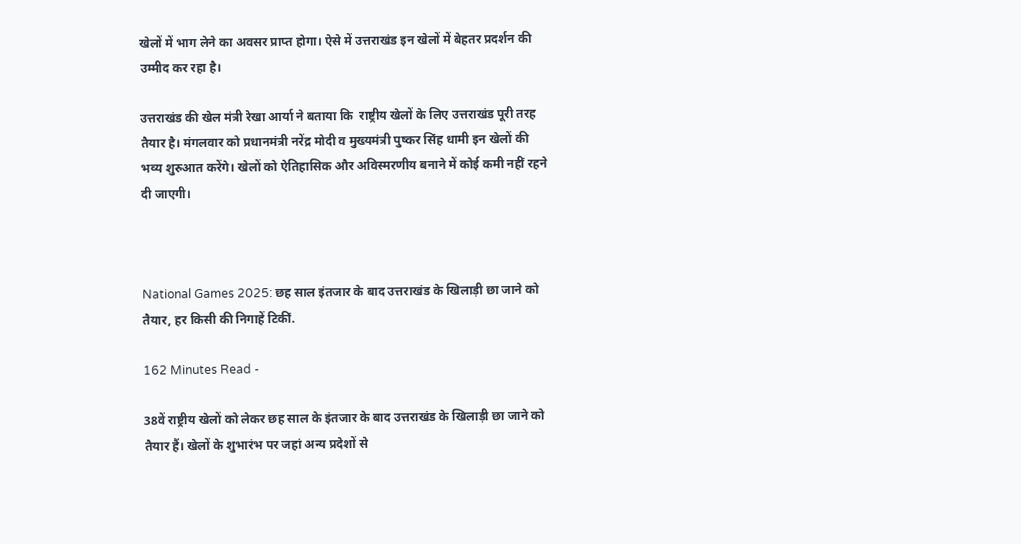खेलों में भाग लेने का अवसर प्राप्त होगा। ऐसे में उत्तराखंड इन खेलों में बेहतर प्रदर्शन की उम्मीद कर रहा है।

उत्तराखंड की खेल मंत्री रेखा आर्या ने बताया क‍ि  राष्ट्रीय खेलों के लिए उत्तराखंड पूरी तरह तैयार है। मंगलवार को प्रधानमंत्री नरेंद्र मोदी व मुख्यमंत्री पुष्कर सिंह धामी इन खेलों की भव्य शुरुआत करेंगे। खेलों को ऐतिहासिक और अविस्मरणीय बनाने में कोई कमी नहीं रहने दी जाएगी।



National Games 2025: छह साल इंतजार के बाद उत्तराखंड के खिलाड़ी छा जाने को तैयार, हर किसी की निगाहें टिकीं.

162 Minutes Read -

38वें राष्ट्रीय खेलों को लेकर छह साल के इंतजार के बाद उत्तराखंड के खिलाड़ी छा जाने को तैयार हैं। खेलों के शुभारंभ पर जहां अन्य प्रदेशों से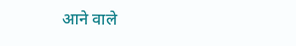आने वाले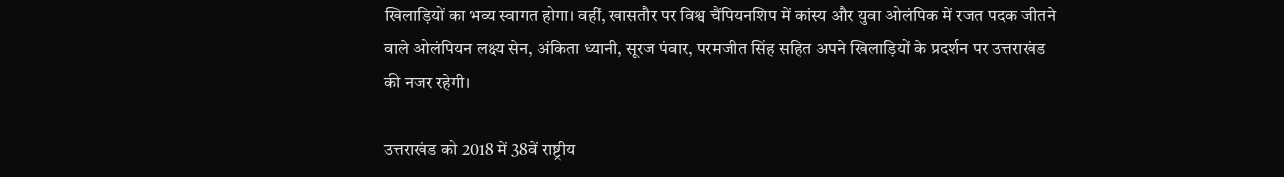खिलाड़ियों का भव्य स्वागत होगा। वहीं, खासतौर पर विश्व चैंपियनशिप में कांस्य और युवा ओलंपिक में रजत पदक जीतने वाले ओलंपियन लक्ष्य सेन, अंकिता ध्यानी, सूरज पंवार, परमजीत सिंह सहित अपने खिलाड़ियों के प्रदर्शन पर उत्तराखंड की नजर रहेगी।

उत्तराखंड को 2018 में 38वें राष्ट्रीय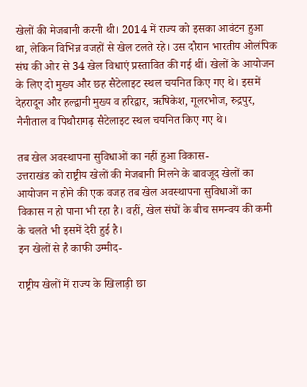खेलों की मेजबानी करनी थी। 2014 में राज्य को इसका आवंटन हुआ था, लेकिन विभिन्न वजहों से खेल टलते रहे। उस दौरान भारतीय ओलंपिक संघ की ओर से 34 खेल विधाएं प्रस्तावित की गई थीं। खेलों के आयोजन के लिए दो मुख्य और छह सैटेलाइट स्थल चयनित किए गए थे। इसमें देहरादून और हल्द्वानी मुख्य व हरिद्वार, ऋषिकेश, गूलरभोज, रुद्रपुर, नैनीताल व पिथौरागढ़ सैटेलाइट स्थल चयनित किए गए थे।

तब खेल अवस्थापना सुविधाओं का नहीं हुआ विकास-
उत्तराखंड को राष्ट्रीय खेलों की मेजबानी मिलने के बावजूद खेलों का आयोजन न होने की एक वजह तब खेल अवस्थापना सुविधाओं का विकास न हो पाना भी रहा है। वहीं, खेल संघों के बीच समन्वय की कमी के चलते भी इसमें देरी हुई है।
इन खेलों से है काफी उम्मीद-

राष्ट्रीय खेलों में राज्य के खिलाड़ी छा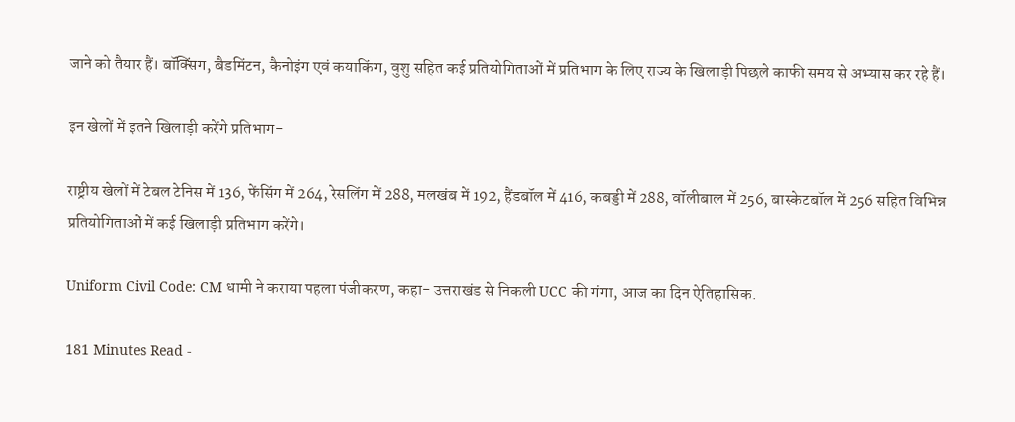जाने को तैयार हैं। बॉक्सिंग, बैडमिंटन, कैनोइंग एवं कयाकिंग, वुशु सहित कई प्रतियोगिताओं में प्रतिभाग के लिए राज्य के खिलाड़ी पिछले काफी समय से अभ्यास कर रहे हैं।

इन खेलों में इतने खिलाड़ी करेंगे प्रतिभाग-

राष्ट्रीय खेलों में टेबल टेनिस में 136, फेंसिंग में 264, रेसलिंग में 288, मलखंब में 192, हैंडबॉल में 416, कबड्डी में 288, वॉलीबाल में 256, बास्केटबॉल में 256 सहित विभिन्न प्रतियोगिताओं में कई खिलाड़ी प्रतिभाग करेंगे।

Uniform Civil Code: CM धामी ने कराया पहला पंजीकरण, कहा- उत्तराखंड से निकली UCC की गंगा, आज का दिन ऐतिहासिक.

181 Minutes Read -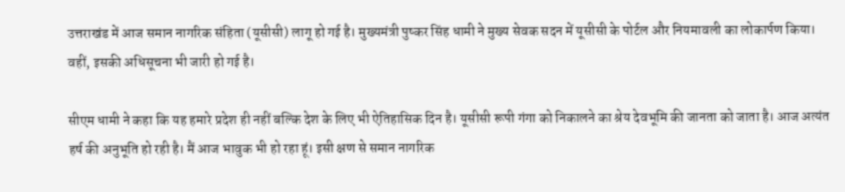उत्तराखंड में आज समान नागरिक संहिता (यूसीसी) लागू हो गई है। मुख्यमंत्री पुष्कर सिंह धामी ने मुख्य सेवक सदन में यूसीसी के पोर्टल और नियमावली का लोकार्पण किया। वहीं, इसकी अधिसूचना भी जारी हो गई है।

सीएम धामी ने कहा कि यह हमारे प्रदेश ही नहीं बल्कि देश के लिए भी ऐतिहासिक दिन है। यूसीसी रूपी गंगा को निकालने का श्रेय देवभूमि की जानता को जाता है। आज अत्यंत हर्ष की अनुभूति हो रही है। मैं आज भावुक भी हो रहा हूं। इसी क्षण से समान नागरिक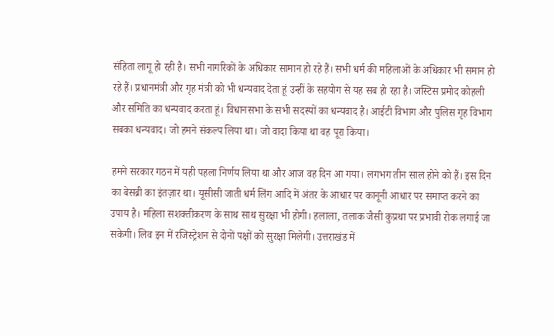संहिता लागू हो रही है। सभी नागरिकों के अधिकार सामान हो रहे हैं। सभी धर्म की महिलाओं के अधिकार भी समान हो रहे हैं। प्रधानमंत्री और गृह मंत्री को भी धन्यवाद देता हूं उन्हीं के सहयोग से यह सब हो रहा है। जस्टिस प्रमोद कोहली और समिति का धन्यवाद करता हूं। विधानसभा के सभी सदस्यों का धन्यवाद है। आईटी विभाग और पुलिस गृह विभाग सबका धन्यवाद। जो हमने संकल्प लिया था। जो वादा किया था वह पूरा किया।

हमने सरकार गठन में यही पहला निर्णय लिया था और आज वह दिन आ गया। लगभग तीन साल होने को हैं। इस दिन का बेसब्री का इंतज़ार था। यूसीसी जाती धर्म लिंग आदि में अंतर के आधार पर कानूनी आधार पर समाप्त करने का उपाय है। महिला सशक्तीकरण के साथ साथ सुरक्षा भी होगी। हलाला, तलाक जैसी कुप्रथा पर प्रभावी रोक लगाई जा सकेगी। लिव इन में रजिस्ट्रेशन से दोनों पक्षों को सुरक्षा मिलेगी। उत्तराखंड में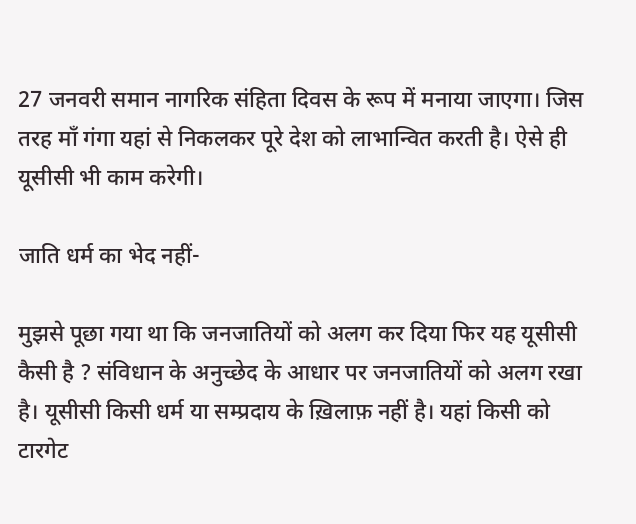27 जनवरी समान नागरिक संहिता दिवस के रूप में मनाया जाएगा। जिस तरह माँ गंगा यहां से निकलकर पूरे देश को लाभान्वित करती है। ऐसे ही यूसीसी भी काम करेगी।

जाति धर्म का भेद नहीं-

मुझसे पूछा गया था कि जनजातियों को अलग कर दिया फिर यह यूसीसी कैसी है ? संविधान के अनुच्छेद के आधार पर जनजातियों को अलग रखा है। यूसीसी किसी धर्म या सम्प्रदाय के ख़िलाफ़ नहीं है। यहां किसी को टारगेट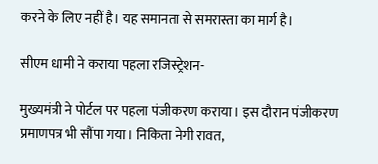करने के लिए नहीं है। यह समानता से समरास्ता का मार्ग है।

सीएम धामी ने कराया पहला रजिस्ट्रेशन-

मुख्यमंत्री ने पोर्टल पर पहला पंजीकरण कराया। इस दौरान पंजीकरण प्रमाणपत्र भी सौंपा गया। निकिता नेगी रावत,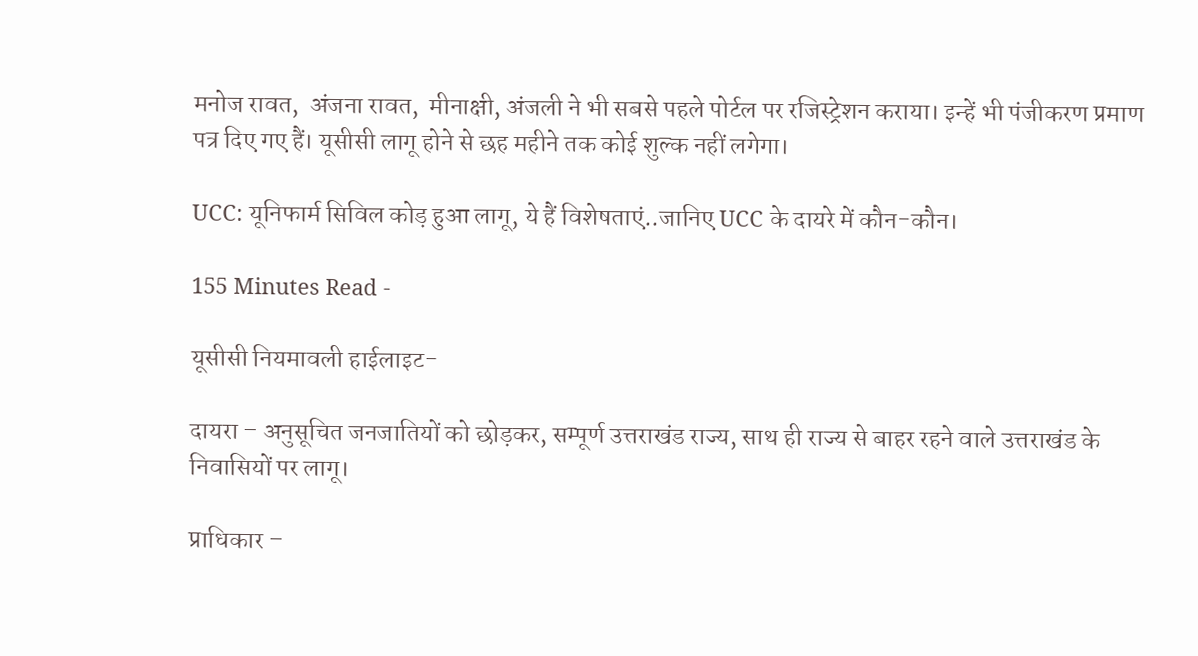मनोज रावत,  अंजना रावत,  मीनाक्षी, अंजली ने भी सबसे पहले पोर्टल पर रजिस्ट्रेशन कराया। इन्हें भी पंजीकरण प्रमाण पत्र दिए गए हैं। यूसीसी लागू होने से छह महीने तक कोई शुल्क नहीं लगेगा।

UCC: यूनिफार्म सिविल कोड़ हुआ लागू, ये हैं विशेषताएं..जानिए UCC के दायरे में कौन-कौन।

155 Minutes Read -

यूसीसी नियमावली हाईलाइट-

दायरा – अनुसूचित जनजातियों को छोड़कर, सम्पूर्ण उत्तराखंड राज्य, साथ ही राज्य से बाहर रहने वाले उत्तराखंड के निवासियों पर लागू।

प्राधिकार –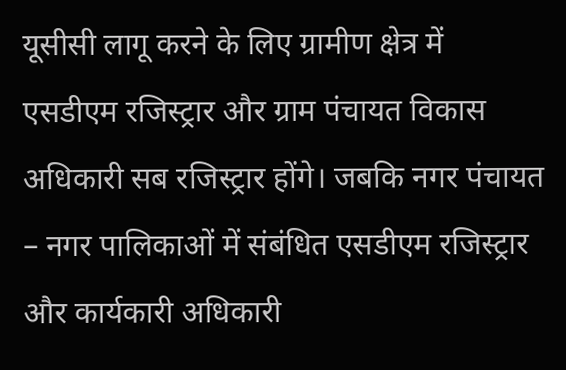यूसीसी लागू करने के लिए ग्रामीण क्षेत्र में एसडीएम रजिस्ट्रार और ग्राम पंचायत विकास अधिकारी सब रजिस्ट्रार होंगे। जबकि नगर पंचायत – नगर पालिकाओं में संबंधित एसडीएम रजिस्ट्रार और कार्यकारी अधिकारी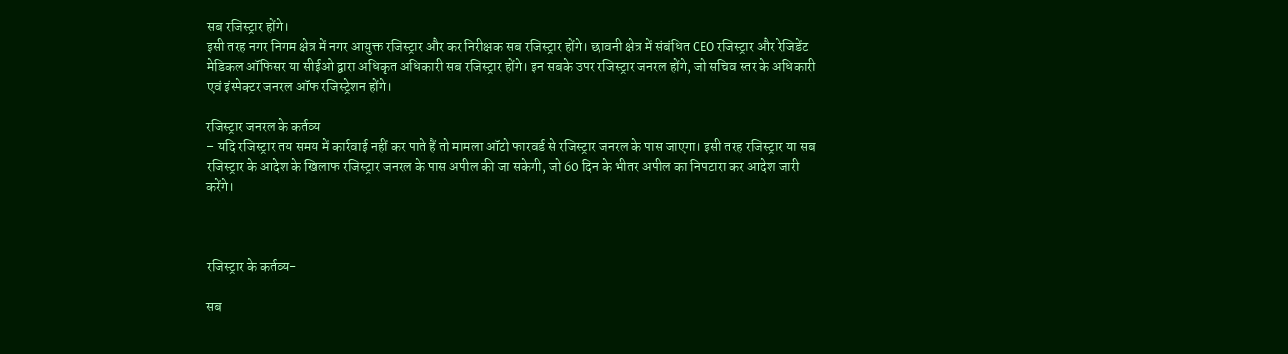सब रजिस्ट्रार होंगे।
इसी तरह नगर निगम क्षेत्र में नगर आयुक्त रजिस्ट्रार और कर निरीक्षक सब रजिस्ट्रार होंगे। छावनी क्षेत्र में संबंधित CEO रजिस्ट्रार और रेजिडेंट मेडिकल ऑफिसर या सीईओ द्वारा अधिकृत अधिकारी सब रजिस्ट्रार होंगे। इन सबके उपर रजिस्ट्रार जनरल होंगे, जो सचिव स्तर के अधिकारी एवं इंस्पेक्टर जनरल ऑफ रजिस्ट्रेशन होंगे।

रजिस्ट्रार जनरल के कर्तव्य
– यदि रजिस्ट्रार तय समय में कार्रवाई नहीं कर पाते हैं तो मामला ऑटो फारवर्ड से रजिस्ट्रार जनरल के पास जाएगा। इसी तरह रजिस्ट्रार या सब रजिस्ट्रार के आदेश के खिलाफ रजिस्ट्रार जनरल के पास अपील की जा सकेगी, जो 60 दिन के भीतर अपील का निपटारा कर आदेश जारी करेंगे।



रजिस्ट्रार के कर्तव्य-

सब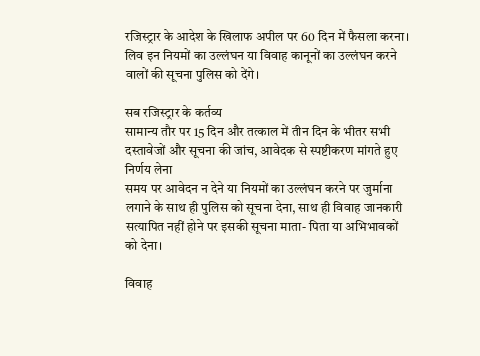रजिस्ट्रार के आदेश के खिलाफ अपील पर 60 दिन में फैसला करना। लिव इन नियमों का उल्लंघन या विवाह कानूनों का उल्लंघन करने वालों की सूचना पुलिस को देंगे।

सब रजिस्ट्रार के कर्तव्य
सामान्य तौर पर 15 दिन और तत्काल में तीन दिन के भीतर सभी दस्तावेजों और सूचना की जांच, आवेदक से स्पष्टीकरण मांगते हुए निर्णय लेना
समय पर आवेदन न देने या नियमों का उल्लंघन करने पर जुर्माना लगाने के साथ ही पुलिस को सूचना देना, साथ ही विवाह जानकारी सत्यापित नहीं होने पर इसकी सूचना माता- पिता या अभिभावकों को देना।

विवाह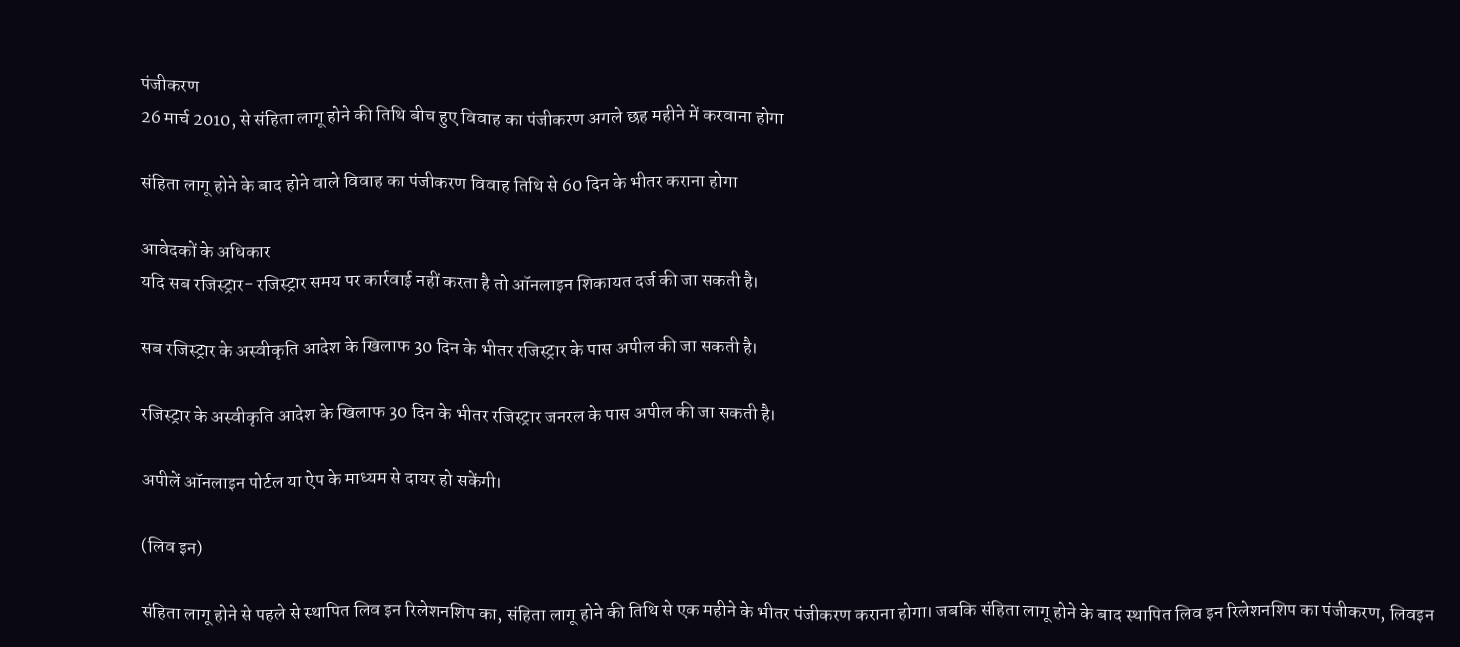पंजीकरण
26 मार्च 2010, से संहिता लागू होने की तिथि बीच हुए विवाह का पंजीकरण अगले छह महीने में करवाना होगा

संहिता लागू होने के बाद होने वाले विवाह का पंजीकरण विवाह तिथि से 60 दिन के भीतर कराना होगा

आवेदकों के अधिकार
यदि सब रजिस्ट्रार- रजिस्ट्रार समय पर कार्रवाई नहीं करता है तो ऑनलाइन शिकायत दर्ज की जा सकती है।

सब रजिस्ट्रार के अस्वीकृति आदेश के खिलाफ 30 दिन के भीतर रजिस्ट्रार के पास अपील की जा सकती है।

रजिस्ट्रार के अस्वीकृति आदेश के खिलाफ 30 दिन के भीतर रजिस्ट्रार जनरल के पास अपील की जा सकती है।

अपीलें ऑनलाइन पोर्टल या ऐप के माध्यम से दायर हो सकेंगी।

(लिव इन)

संहिता लागू होने से पहले से स्थापित लिव इन रिलेशनशिप का, संहिता लागू होने की तिथि से एक महीने के भीतर पंजीकरण कराना होगा। जबकि संहिता लागू होने के बाद स्थापित लिव इन रिलेशनशिप का पंजीकरण, लिवइन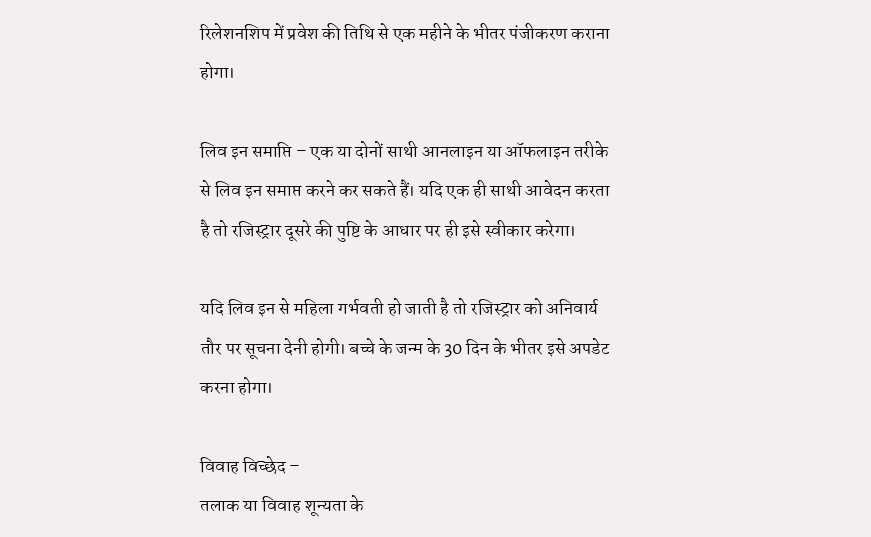रिलेशनशिप में प्रवेश की तिथि से एक महीने के भीतर पंजीकरण कराना होगा।

लिव इन समाप्ति – एक या दोनों साथी आनलाइन या ऑफलाइन तरीके से लिव इन समाप्त करने कर सकते हैं। यदि एक ही साथी आवेदन करता है तो रजिस्ट्रार दूसरे की पुष्टि के आधार पर ही इसे स्वीकार करेगा।

यदि लिव इन से महिला गर्भवती हो जाती है तो रजिस्ट्रार को अनिवार्य तौर पर सूचना देनी होगी। बच्चे के जन्म के 30 दिन के भीतर इसे अपडेट करना होगा।

विवाह विच्छेद –
तलाक या विवाह शून्यता के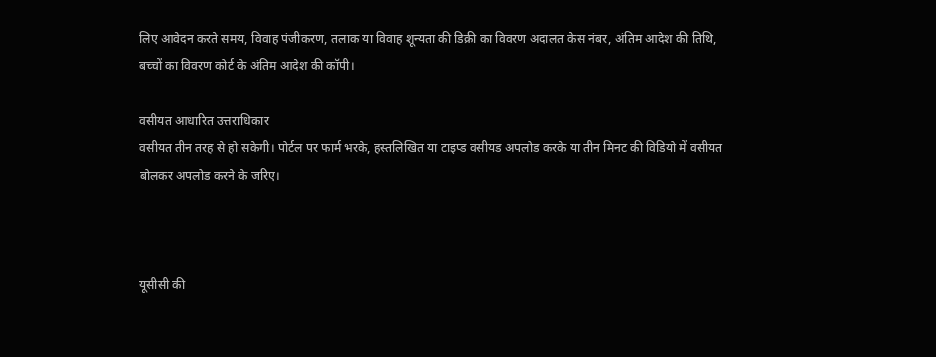लिए आवेदन करते समय, विवाह पंजीकरण, तलाक या विवाह शून्यता की डिक्री का विवरण अदालत केस नंबर, अंतिम आदेश की तिथि, बच्चों का विवरण कोर्ट के अंतिम आदेश की कॉपी।

वसीयत आधारित उत्तराधिकार
वसीयत तीन तरह से हो सकेगी। पोर्टल पर फार्म भरके, हस्तलिखित या टाइप्ड वसीयड अपलोड करके या तीन मिनट की विडियो में वसीयत बोलकर अपलोड करने के जरिए।



यूसीसी की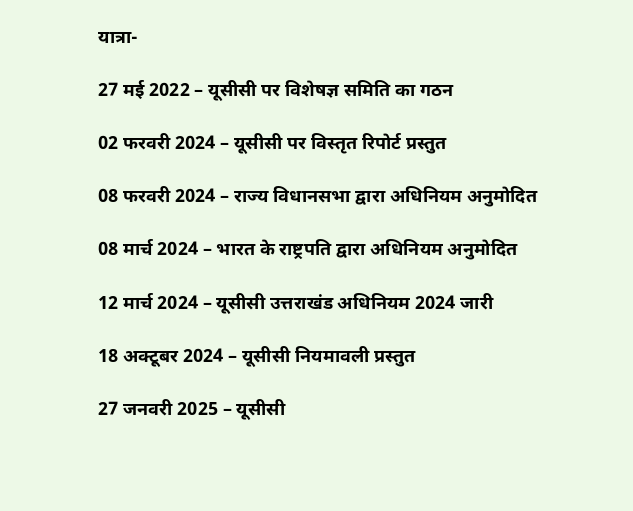यात्रा-

27 मई 2022 – यूसीसी पर विशेषज्ञ समिति का गठन

02 फरवरी 2024 – यूसीसी पर विस्तृत रिपोर्ट प्रस्तुत

08 फरवरी 2024 – राज्य विधानसभा द्वारा अधिनियम अनुमोदित

08 मार्च 2024 – भारत के राष्ट्रपति द्वारा अधिनियम अनुमोदित

12 मार्च 2024 – यूसीसी उत्तराखंड अधिनियम 2024 जारी

18 अक्टूबर 2024 – यूसीसी नियमावली प्रस्तुत

27 जनवरी 2025 – यूसीसी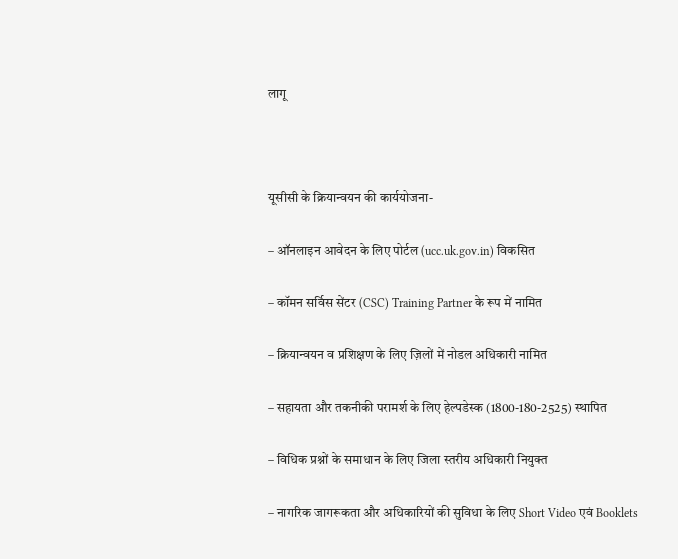लागू



यूसीसी के क्रियान्वयन की कार्ययोजना-

– ऑनलाइन आवेदन के लिए पोर्टल (ucc.uk.gov.in) विकसित

– कॉमन सर्विस सेंटर (CSC) Training Partner के रूप में नामित

– क्रियान्वयन व प्रशिक्षण के लिए ज़िलों में नोडल अधिकारी नामित

– सहायता और तकनीकी परामर्श के लिए हेल्पडेस्क (1800-180-2525) स्थापित

– विधिक प्रश्नों के समाधान के लिए जिला स्तरीय अधिकारी नियुक्त

– नागरिक जागरूकता और अधिकारियों की सुविधा के लिए Short Video एवं Booklets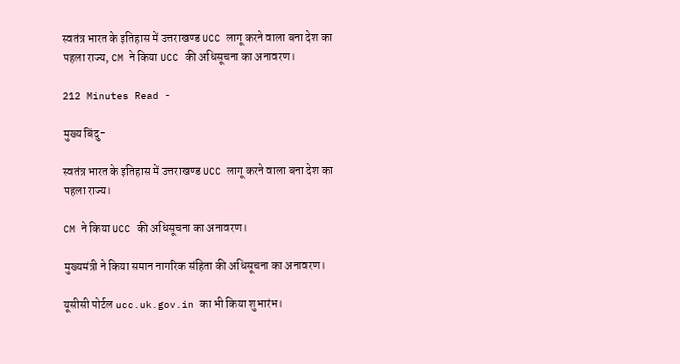स्वतंत्र भारत के इतिहास में उत्तराखण्ड UCC लागू करने वाला बना देश का पहला राज्य, CM ने किया UCC की अधिसूचना का अनावरण।

212 Minutes Read -

मुख्य बिंदु-

स्वतंत्र भारत के इतिहास में उत्तराखण्ड UCC लागू करने वाला बना देश का पहला राज्य।

CM ने किया UCC की अधिसूचना का अनावरण।

मुख्यमंत्री ने किया समान नागरिक संहिता की अधिसूचना का अनावरण।

यूसीसी पोर्टल ucc.uk.gov.in का भी किया शुभारंभ।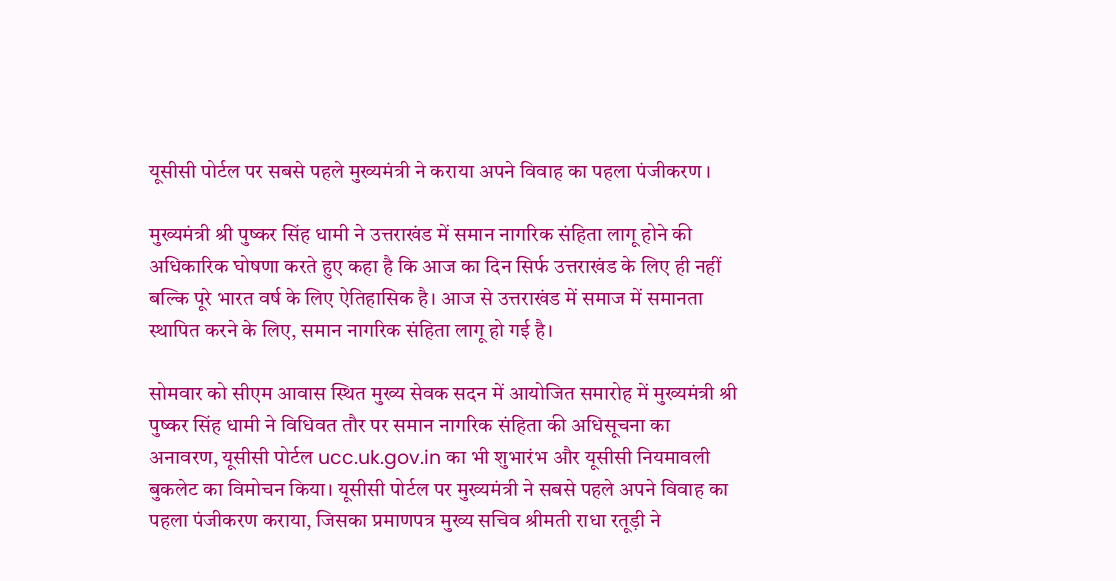यूसीसी पोर्टल पर सबसे पहले मुख्यमंत्री ने कराया अपने विवाह का पहला पंजीकरण ।

मुख्यमंत्री श्री पुष्कर सिंह धामी ने उत्तराखंड में समान नागरिक संहिता लागू होने की अधिकारिक घोषणा करते हुए कहा है कि आज का दिन सिर्फ उत्तराखंड के लिए ही नहीं बल्कि पूरे भारत वर्ष के लिए ऐतिहासिक है। आज से उत्तराखंड में समाज में समानता स्थापित करने के लिए, समान नागरिक संहिता लागू हो गई है।

सोमवार को सीएम आवास स्थित मुख्य सेवक सदन में आयोजित समारोह में मुख्यमंत्री श्री पुष्कर सिंह धामी ने विधिवत तौर पर समान नागरिक संहिता की अधिसूचना का अनावरण, यूसीसी पोर्टल ucc.uk.gov.in का भी शुभारंभ और यूसीसी नियमावली बुकलेट का विमोचन किया। यूसीसी पोर्टल पर मुख्यमंत्री ने सबसे पहले अपने विवाह का पहला पंजीकरण कराया, जिसका प्रमाणपत्र मुख्य सचिव श्रीमती राधा रतूड़ी ने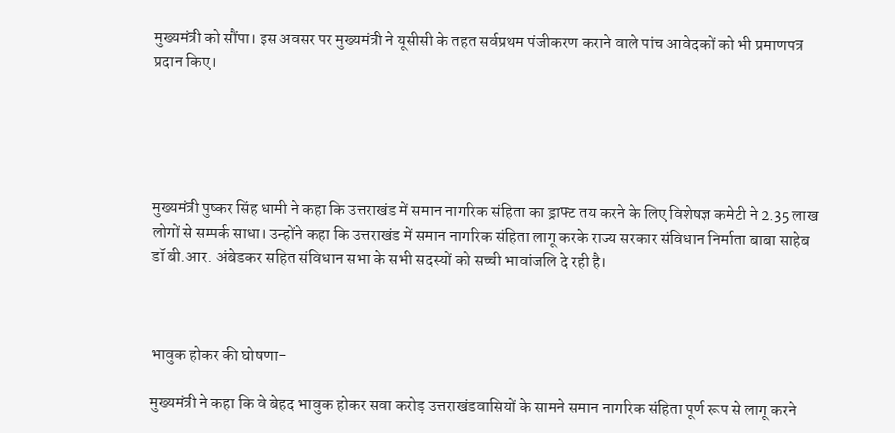मुख्यमंत्री को सौंपा। इस अवसर पर मुख्यमंत्री ने यूसीसी के तहत सर्वप्रथम पंजीकरण कराने वाले पांच आवेदकों को भी प्रमाणपत्र प्रदान किए।





मुख्यमंत्री पुष्कर सिंह धामी ने कहा कि उत्तराखंड में समान नागरिक संहिता का ड्राफ्ट तय करने के लिए विशेषज्ञ कमेटी ने 2.35 लाख लोगों से सम्पर्क साधा। उन्होंने कहा कि उत्तराखंड में समान नागरिक संहिता लागू करके राज्य सरकार संविधान निर्माता बाबा साहेब डॉ बी.आर. अंबेडकर सहित संविधान सभा के सभी सदस्यों को सच्ची भावांजलि दे रही है।



भावुक होकर की घोषणा-

मुख्यमंत्री ने कहा कि वे बेहद भावुक होकर सवा करोड़ उत्तराखंडवासियों के सामने समान नागरिक संहिता पूर्ण रूप से लागू करने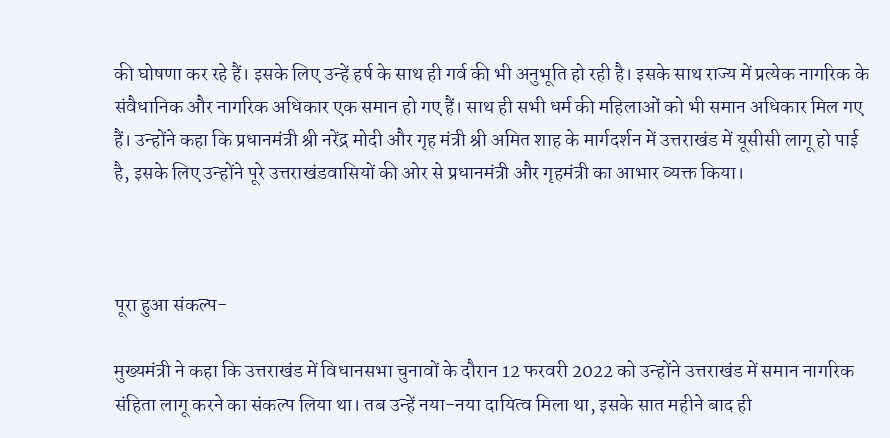की घोषणा कर रहे हैं। इसके लिए उन्हें हर्ष के साथ ही गर्व की भी अनुभूति हो रही है। इसके साथ राज्य में प्रत्येक नागरिक के संवैधानिक और नागरिक अधिकार एक समान हो गए हैं। साथ ही सभी धर्म की महिलाओं को भी समान अधिकार मिल गए हैं। उन्होंने कहा कि प्रधानमंत्री श्री नरेंद्र मोदी और गृह मंत्री श्री अमित शाह के मार्गदर्शन में उत्तराखंड में यूसीसी लागू हो पाई है, इसके लिए उन्होंने पूरे उत्तराखंडवासियों की ओर से प्रधानमंत्री और गृहमंत्री का आभार व्यक्त किया।



पूरा हुआ संकल्प-

मुख्यमंत्री ने कहा कि उत्तराखंड में विधानसभा चुनावों के दौरान 12 फरवरी 2022 को उन्होंने उत्तराखंड में समान नागरिक संहिता लागू करने का संकल्प लिया था। तब उन्हें नया-नया दायित्व मिला था, इसके सात महीने बाद ही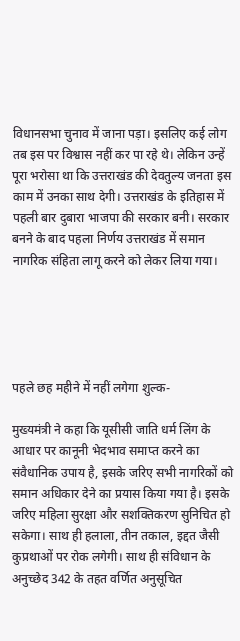विधानसभा चुनाव में जाना पड़ा। इसलिए कई लोग तब इस पर विश्वास नहीं कर पा रहे थे। लेकिन उन्हें पूरा भरोसा था कि उत्तराखंड की देवतुल्य जनता इस काम में उनका साथ देगी। उत्तराखंड के इतिहास में पहली बार दुबारा भाजपा की सरकार बनी। सरकार बनने के बाद पहला निर्णय उत्तराखंड में समान नागरिक संहिता लागू करने को लेकर लिया गया।





पहले छह महीने में नहीं लगेगा शुल्क-

मुख्यमंत्री ने कहा कि यूसीसी जाति धर्म लिंग के आधार पर कानूनी भेदभाव समाप्त करने का संवैधानिक उपाय है, इसके जरिए सभी नागरिकों को समान अधिकार देने का प्रयास किया गया है। इसके जरिए महिला सुरक्षा और सशक्तिकरण सुनिचित हो सकेगा। साथ ही हलाला, तीन तकाल, इद्दत जैसी कुप्रथाओं पर रोक लगेगी। साथ ही संविधान के अनुच्छेद 342 के तहत वर्णित अनुसूचित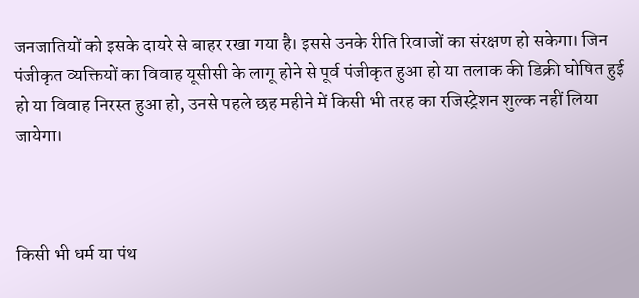जनजातियों को इसके दायरे से बाहर रखा गया है। इससे उनके रीति रिवाजों का संरक्षण हो सकेगा। जिन पंजीकृत व्यक्तियों का विवाह यूसीसी के लागू होने से पूर्व पंजीकृत हुआ हो या तलाक की डिक्री घोषित हुई हो या विवाह निरस्त हुआ हो, उनसे पहले छह महीने में किसी भी तरह का रजिस्ट्रेशन शुल्क नहीं लिया जायेगा।



किसी भी धर्म या पंथ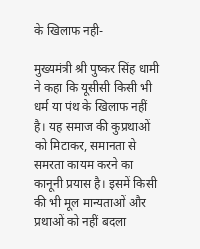के खिलाफ नही-

मुख्यमंत्री श्री पुष्कर सिंह धामी ने कहा कि यूसीसी किसी भी धर्म या पंथ के खिलाफ नहीं है। यह समाज की कुप्रथाओं को मिटाकर, समानता से समरता कायम करने का कानूनी प्रयास है। इसमें किसी की भी मूल मान्यताओं और प्रथाओं को नहीं बदला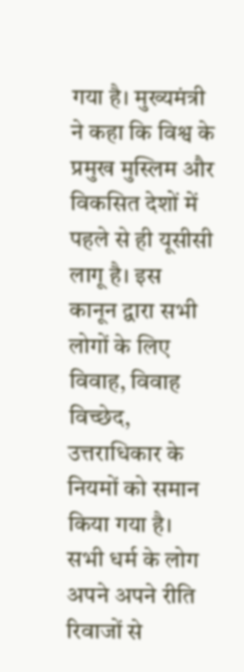गया है। मुख्यमंत्री ने कहा कि विश्व के प्रमुख मुस्लिम और विकसित देशों में पहले से ही यूसीसी लागू है। इस कानून द्वारा सभी लोगों के लिए विवाह, विवाह विच्छेद, उत्तराधिकार के नियमों को समान किया गया है। सभी धर्म के लोग अपने अपने रीति रिवाजों से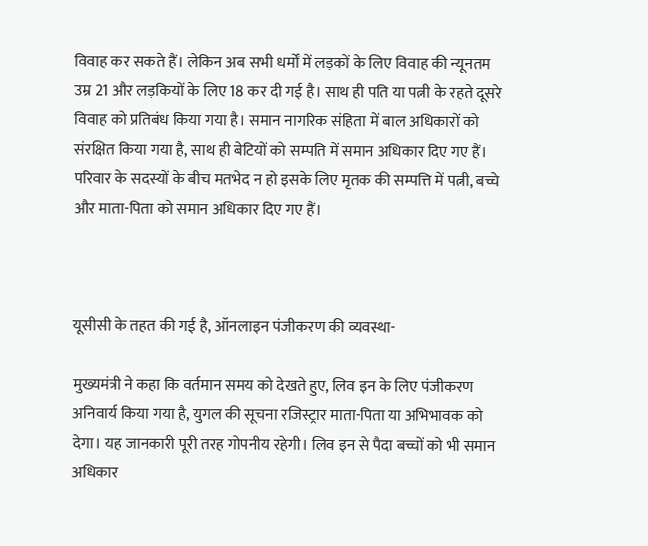विवाह कर सकते हैं। लेकिन अब सभी धर्मों में लड़कों के लिए विवाह की न्यूनतम उम्र 21 और लड़कियों के लिए 18 कर दी गई है। साथ ही पति या पत्नी के रहते दूसरे विवाह को प्रतिबंध किया गया है। समान नागरिक संहिता में बाल अधिकारों को संरक्षित किया गया है, साथ ही बेटियों को सम्पति में समान अधिकार दिए गए हैं। परिवार के सदस्यों के बीच मतभेद न हो इसके लिए मृतक की सम्पत्ति में पत्नी, बच्चे और माता-पिता को समान अधिकार दिए गए हैं।



यूसीसी के तहत की गई है, ऑनलाइन पंजीकरण की व्यवस्था-

मुख्यमंत्री ने कहा कि वर्तमान समय को देखते हुए, लिव इन के लिए पंजीकरण अनिवार्य किया गया है, युगल की सूचना रजिस्ट्रार माता-पिता या अभिभावक को देगा। यह जानकारी पूरी तरह गोपनीय रहेगी। लिव इन से पैदा बच्चों को भी समान अधिकार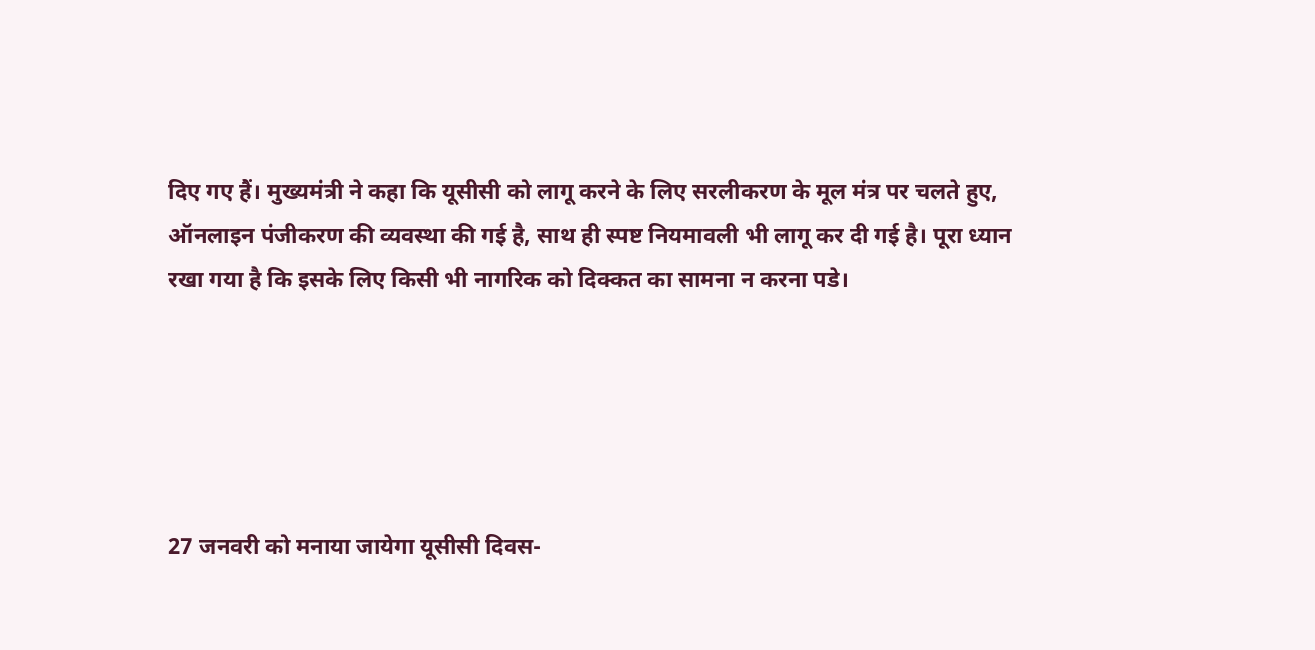दिए गए हैं। मुख्यमंत्री ने कहा कि यूसीसी को लागू करने के लिए सरलीकरण के मूल मंत्र पर चलते हुए, ऑनलाइन पंजीकरण की व्यवस्था की गई है, साथ ही स्पष्ट नियमावली भी लागू कर दी गई है। पूरा ध्यान रखा गया है कि इसके लिए किसी भी नागरिक को दिक्कत का सामना न करना पडे।





27 जनवरी को मनाया जायेगा यूसीसी दिवस-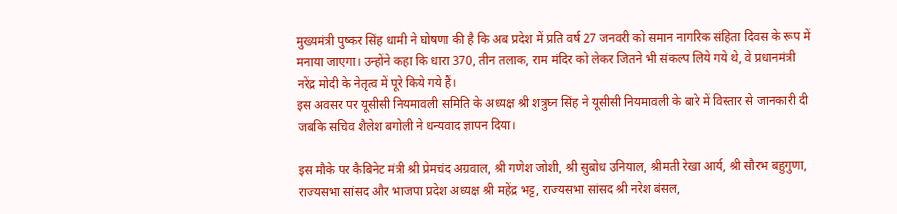मुख्यमंत्री पुष्कर सिंह धामी ने घोषणा की है कि अब प्रदेश में प्रति वर्ष 27 जनवरी को समान नागरिक संहिता दिवस के रूप में मनाया जाएगा। उन्होंने कहा कि धारा 370, तीन तलाक, राम मंदिर को लेकर जितने भी संकल्प लिये गये थे, वे प्रधानमंत्री नरेंद्र मोदी के नेतृत्व में पूरे किये गये हैं।
इस अवसर पर यूसीसी नियमावली समिति के अध्यक्ष श्री शत्रुघ्न सिंह ने यूसीसी नियमावली के बारे में विस्तार से जानकारी दी जबकि सचिव शैलेश बगोली ने धन्यवाद ज्ञापन दिया।

इस मौके पर कैबिनेट मंत्री श्री प्रेमचंद अग्रवाल, श्री गणेश जोशी, श्री सुबोध उनियाल, श्रीमती रेखा आर्य, श्री सौरभ बहुगुणा, राज्यसभा सांसद और भाजपा प्रदेश अध्यक्ष श्री महेंद्र भट्ट, राज्यसभा सांसद श्री नरेश बंसल,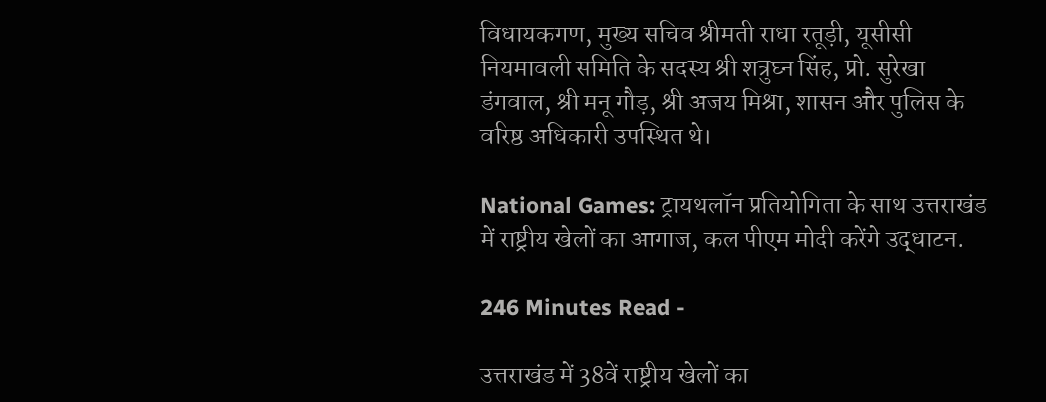विधायकगण, मुख्य सचिव श्रीमती राधा रतूड़ी, यूसीसी नियमावली समिति के सदस्य श्री शत्रुघ्न सिंह, प्रो. सुरेखा डंगवाल, श्री मनू गौड़, श्री अजय मिश्रा, शासन और पुलिस के वरिष्ठ अधिकारी उपस्थित थे।

National Games: ट्रायथलॉन प्रतियोगिता के साथ उत्तराखंड में राष्ट्रीय खेलों का आगाज, कल पीएम मोदी करेंगे उद्धाटन.

246 Minutes Read -

उत्तराखंड में 38वें राष्ट्रीय खेलों का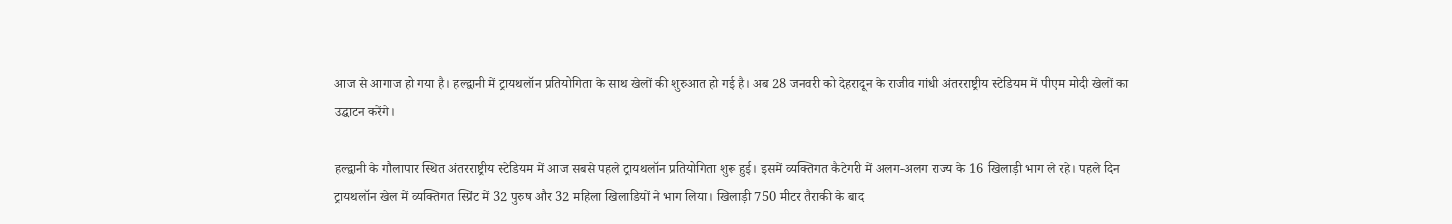आज से आगाज हो गया है। हल्द्वानी में ट्रायथलॉन प्रतियोगिता के साथ खेलों की शुरुआत हो गई है। अब 28 जनवरी को देहरादून के राजीव गांधी अंतरराष्ट्रीय स्टेडियम में पीएम मोदी खेलों का उद्घाटन करेंगे।

हल्द्वानी के गौलापार स्थित अंतरराष्ट्रीय स्टेडियम में आज सबसे पहले ट्रायथलॉन प्रतियोगिता शुरू हुई। इसमें व्यक्तिगत कैटेगरी में अलग-अलग राज्य के 16 खिलाड़ी भाग ले रहे। पहले दिन ट्रायथलॉन खेल में व्यक्तिगत स्प्रिंट में 32 पुरुष और 32 महिला खिलाडियों ने भाग लिया। खिलाड़ी 750 मीटर तैराकी के बाद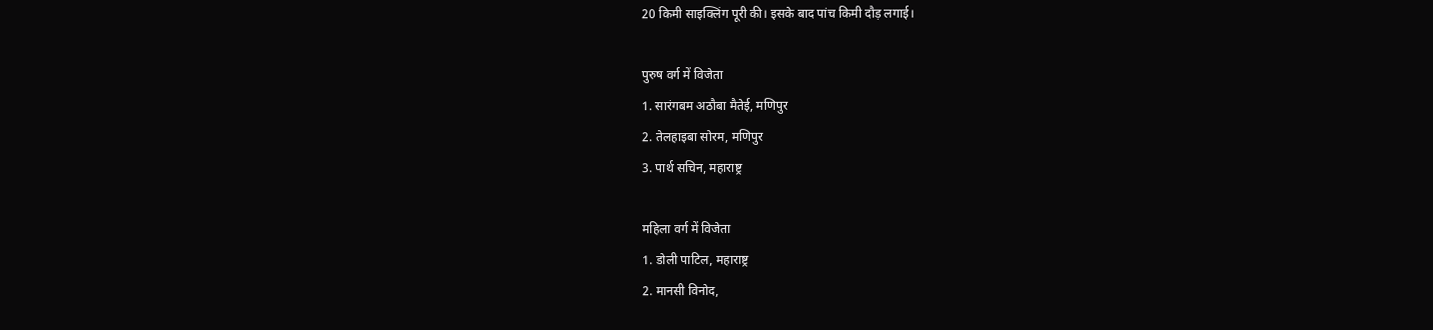20 किमी साइक्लिंग पूरी की। इसके बाद पांच किमी दौड़ लगाई।

पुरुष वर्ग में विजेता
1. सारंगबम अठौबा मैतेई, मणिपुर
2. तेलहाइबा सोरम, मणिपुर
3. पार्थ सचिन, महाराष्ट्र

महिला वर्ग में विजेता
1. डोली पाटिल, महाराष्ट्र
2. मानसी विनोद,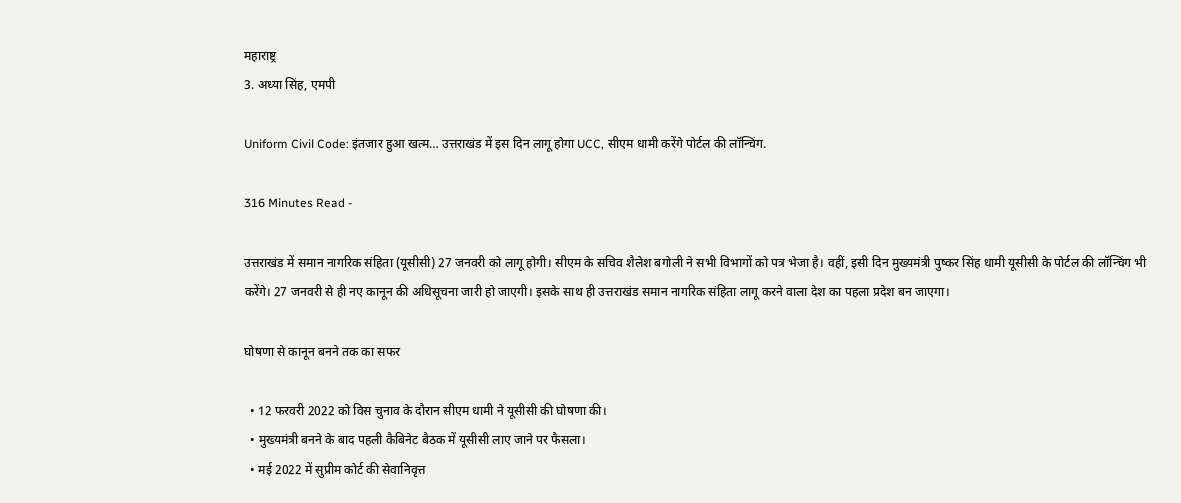महाराष्ट्र
3. अध्या सिंह, एमपी

Uniform Civil Code: इंतजार हुआ खत्म… उत्तराखंड में इस दिन लागू होगा UCC, सीएम धामी करेंगे पोर्टल की लॉन्चिंग.

316 Minutes Read -

उत्तराखंड में समान नागरिक संहिता (यूसीसी) 27 जनवरी को लागू होगी। सीएम के सचिव शैलेश बगोली ने सभी विभागों को पत्र भेजा है। वहीं, इसी दिन मुख्यमंत्री पुष्कर सिंह धामी यूसीसी के पोर्टल की लॉन्चिंग भी करेंगे। 27 जनवरी से ही नए कानून की अधिसूचना जारी हो जाएगी। इसके साथ ही उत्तराखंड समान नागरिक संहिता लागू करने वाला देश का पहला प्रदेश बन जाएगा।

घोषणा से कानून बनने तक का सफर

  • 12 फरवरी 2022 को विस चुनाव के दौरान सीएम धामी ने यूसीसी की घोषणा की।
  • मुख्यमंत्री बनने के बाद पहली कैबिनेट बैठक में यूसीसी लाए जाने पर फैसला।
  • मई 2022 में सुप्रीम कोर्ट की सेवानिवृत्त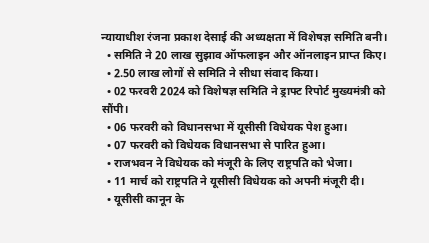न्यायाधीश रंजना प्रकाश देसाई की अध्यक्षता में विशेषज्ञ समिति बनी।
  • समिति ने 20 लाख सुझाव ऑफलाइन और ऑनलाइन प्राप्त किए।
  • 2.50 लाख लोगों से समिति ने सीधा संवाद किया।
  • 02 फरवरी 2024 को विशेषज्ञ समिति ने ड्राफ्ट रिपोर्ट मुख्यमंत्री को सौंपी।
  • 06 फरवरी को विधानसभा में यूसीसी विधेयक पेश हुआ।
  • 07 फरवरी को विधेयक विधानसभा से पारित हुआ।
  • राजभवन ने विधेयक को मंजूरी के लिए राष्ट्रपति को भेजा।
  • 11 मार्च को राष्ट्रपति ने यूसीसी विधेयक को अपनी मंजूरी दी।
  • यूसीसी कानून के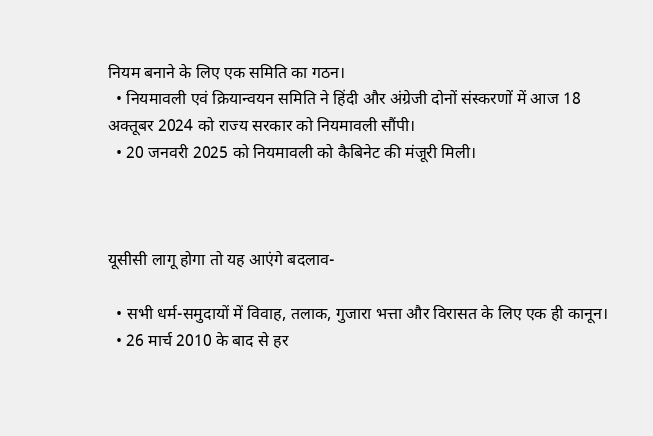नियम बनाने के लिए एक समिति का गठन।
  • नियमावली एवं क्रियान्वयन समिति ने हिंदी और अंग्रेजी दोनों संस्करणों में आज 18 अक्तूबर 2024 को राज्य सरकार को नियमावली सौंपी।
  • 20 जनवरी 2025 को नियमावली को कैबिनेट की मंजूरी मिली।



यूसीसी लागू होगा तो यह आएंगे बदलाव-

  • सभी धर्म-समुदायों में विवाह, तलाक, गुजारा भत्ता और विरासत के लिए एक ही कानून।
  • 26 मार्च 2010 के बाद से हर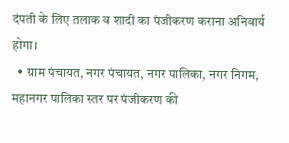दंपती के लिए तलाक व शादी का पंजीकरण कराना अनिवार्य होगा।
  • ग्राम पंचायत, नगर पंचायत, नगर पालिका, नगर निगम, महानगर पालिका स्तर पर पंजीकरण की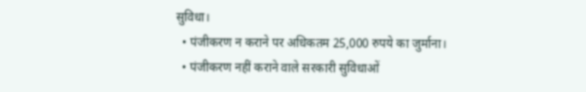सुविधा।
  • पंजीकरण न कराने पर अधिकतम 25,000 रुपये का जुर्माना।
  • पंजीकरण नहीं कराने वाले सरकारी सुविधाओं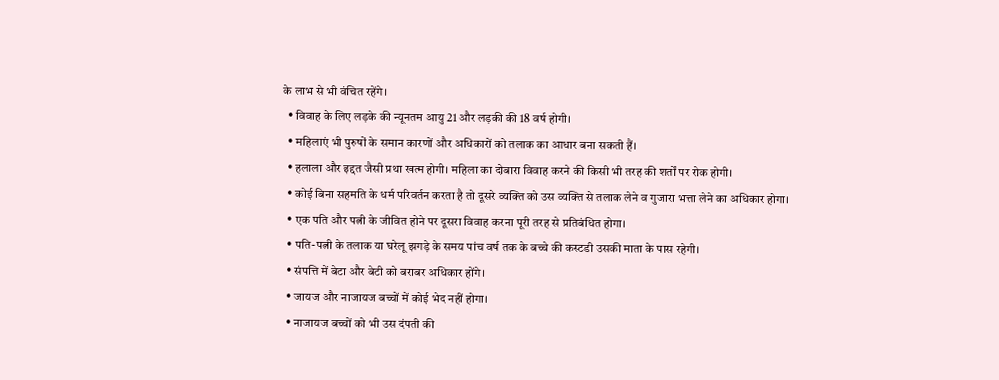के लाभ से भी वंचित रहेंगे।
  • विवाह के लिए लड़के की न्यूनतम आयु 21 और लड़की की 18 वर्ष होगी।
  • महिलाएं भी पुरुषों के समान कारणों और अधिकारों को तलाक का आधार बना सकती हैं।
  • हलाला और इद्दत जैसी प्रथा खत्म होगी। महिला का दोबारा विवाह करने की किसी भी तरह की शर्तों पर रोक होगी।
  • कोई बिना सहमति के धर्म परिवर्तन करता है तो दूसरे व्यक्ति को उस व्यक्ति से तलाक लेने व गुजारा भत्ता लेने का अधिकार होगा।
  • एक पति और पत्नी के जीवित होने पर दूसरा विवाह करना पूरी तरह से प्रतिबंधित होगा।
  • पति-पत्नी के तलाक या घरेलू झगड़े के समय पांच वर्ष तक के बच्चे की कस्टडी उसकी माता के पास रहेगी।
  • संपत्ति में बेटा और बेटी को बराबर अधिकार होंगे।
  • जायज और नाजायज बच्चों में कोई भेद नहीं होगा।
  • नाजायज बच्चों को भी उस दंपती की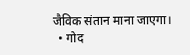जैविक संतान माना जाएगा।
  • गोद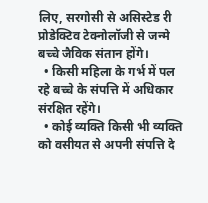लिए, सरगोसी से असिस्टेड री प्रोडेक्टिव टेक्नोलॉजी से जन्मे बच्चे जैविक संतान होंगे।
  • किसी महिला के गर्भ में पल रहे बच्चे के संपत्ति में अधिकार संरक्षित रहेंगे।
  • कोई व्यक्ति किसी भी व्यक्ति को वसीयत से अपनी संपत्ति दे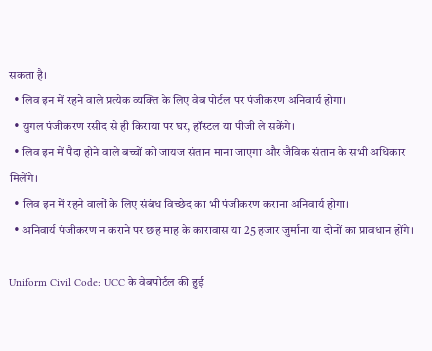सकता है।
  • लिव इन में रहने वाले प्रत्येक व्यक्ति के लिए वेब पोर्टल पर पंजीकरण अनिवार्य होगा।
  • युगल पंजीकरण रसीद से ही किराया पर घर, हॉस्टल या पीजी ले सकेंगे।
  • लिव इन में पैदा होने वाले बच्चों को जायज संतान माना जाएगा और जैविक संतान के सभी अधिकार मिलेंगे।
  • लिव इन में रहने वालों के लिए संबंध विच्छेद का भी पंजीकरण कराना अनिवार्य होगा।
  • अनिवार्य पंजीकरण न कराने पर छह माह के कारावास या 25 हजार जुर्माना या दोनों का प्रावधान होंगे।

Uniform Civil Code: UCC के वेबपोर्टल की हुई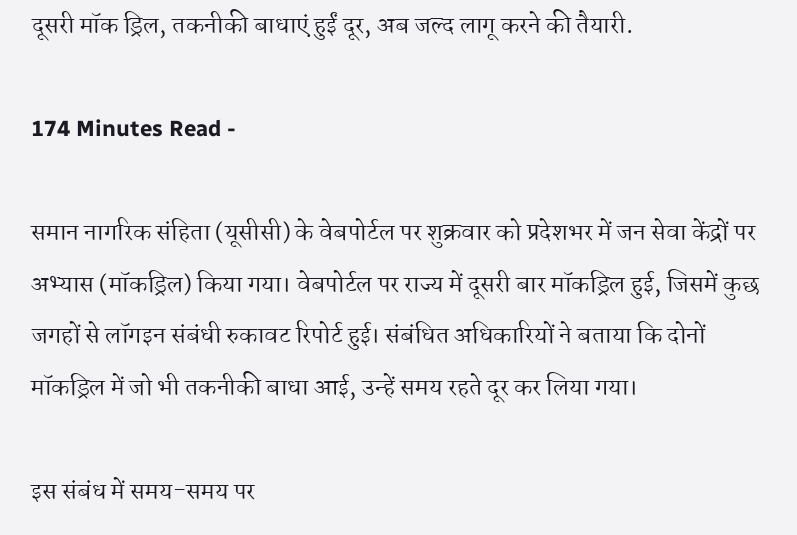दूसरी मॉक ड्रिल, तकनीकी बाधाएं हुईं दूर, अब जल्द लागू करने की तैयारी.

174 Minutes Read -

समान नागरिक संहिता (यूसीसी) के वेबपोर्टल पर शुक्रवार को प्रदेशभर में जन सेवा केंद्रों पर अभ्यास (मॉकड्रिल) किया गया। वेबपोर्टल पर राज्य में दूसरी बार मॉकड्रिल हुई, जिसमें कुछ जगहों से लॉगइन संबंधी रुकावट रिपोर्ट हुई। संबंधित अधिकारियों ने बताया कि दोनों मॉकड्रिल में जो भी तकनीकी बाधा आई, उन्हें समय रहते दूर कर लिया गया।

इस संबंध में समय-समय पर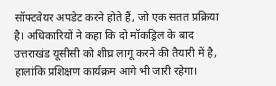सॉफ्टवेयर अपडेट करने होते हैं, जो एक सतत प्रक्रिया है। अधिकारियों ने कहा कि दो मॉकड्रिल के बाद उत्तराखंड यूसीसी को शीघ्र लागू करने की तैयारी में है, हालांकि प्रशिक्षण कार्यक्रम आगे भी जारी रहेगा।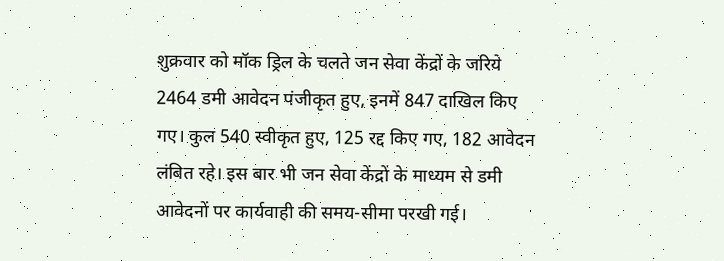शुक्रवार को मॉक ड्रिल के चलते जन सेवा केंद्रों के जरिये 2464 डमी आवेदन पंजीकृत हुए, इनमें 847 दाखिल किए गए। कुल 540 स्वीकृत हुए, 125 रद्द किए गए, 182 आवेदन लंबित रहे। इस बार भी जन सेवा केंद्रों के माध्यम से डमी आवेदनों पर कार्यवाही की समय-सीमा परखी गई।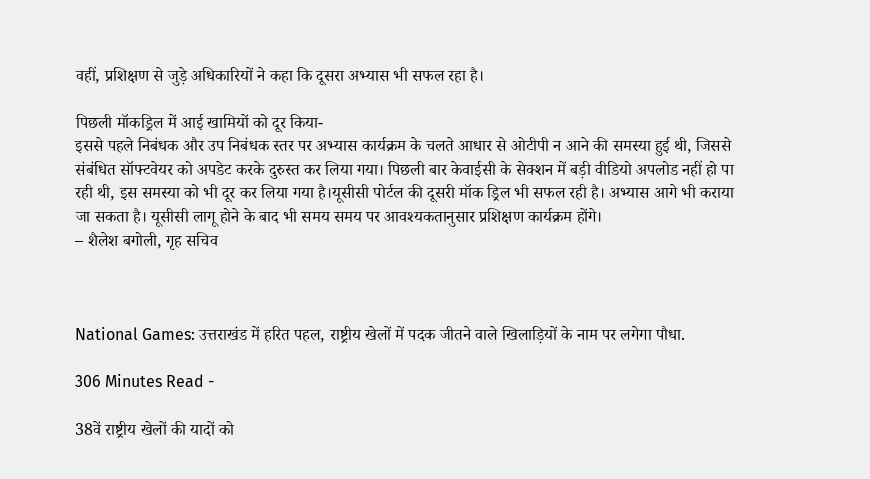वहीं, प्रशिक्षण से जुड़े अधिकारियों ने कहा कि दूसरा अभ्यास भी सफल रहा है।

पिछली मॉकड्रिल में आई खामियों को दूर किया-
इससे पहले निबंधक और उप निबंधक स्तर पर अभ्यास कार्यक्रम के चलते आधार से ओटीपी न आने की समस्या हुई थी, जिससे संबंधित सॉफ्टवेयर को अपडेट करके दुरुस्त कर लिया गया। पिछली बार केवाईसी के सेक्शन में बड़ी वीडियो अपलोड नहीं हो पा रही थी, इस समस्या को भी दूर कर लिया गया है।यूसीसी पोर्टल की दूसरी मॉक ड्रिल भी सफल रही है। अभ्यास आगे भी कराया जा सकता है। यूसीसी लागू होने के बाद भी समय समय पर आवश्यकतानुसार प्रशिक्षण कार्यक्रम होंगे।
– शैलेश बगोली, गृह सचिव



National Games: उत्तराखंड में हरित पहल, राष्ट्रीय खेलों में पदक जीतने वाले खिलाड़ियों के नाम पर लगेगा पौधा.

306 Minutes Read -

38वें राष्ट्रीय खेलों की यादों को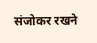संजोकर रखने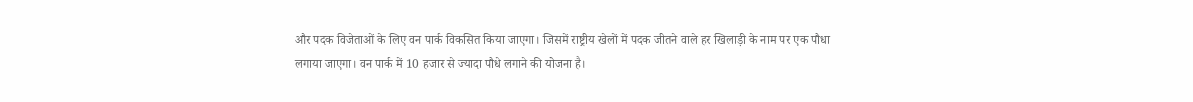और पदक विजेताओं के लिए वन पार्क विकसित किया जाएगा। जिसमें राष्ट्रीय खेलों में पदक जीतने वाले हर खिलाड़ी के नाम पर एक पौधा लगाया जाएगा। वन पार्क में 10 हजार से ज्यादा पौधे लगाने की योजना है।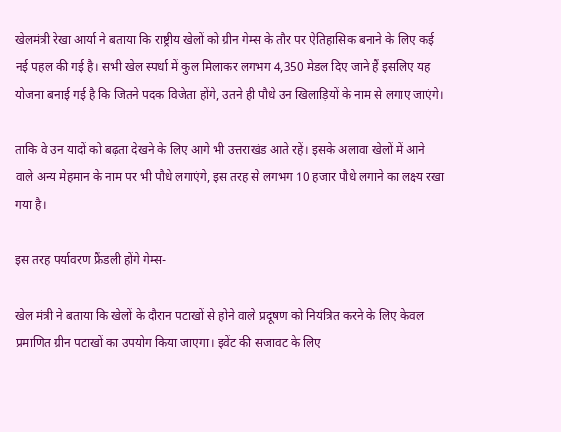खेलमंत्री रेखा आर्या ने बताया कि राष्ट्रीय खेलों को ग्रीन गेम्स के तौर पर ऐतिहासिक बनाने के लिए कई नई पहल की गई है। सभी खेल स्पर्धा में कुल मिलाकर लगभग 4,350 मेडल दिए जाने हैं इसलिए यह योजना बनाई गई है कि जितने पदक विजेता होंगे, उतने ही पौधे उन खिलाड़ियों के नाम से लगाए जाएंगे।

ताकि वे उन यादों को बढ़ता देखने के लिए आगे भी उत्तराखंड आते रहें। इसके अलावा खेलों में आने वाले अन्य मेहमान के नाम पर भी पौधे लगाएंगे, इस तरह से लगभग 10 हजार पौधे लगाने का लक्ष्य रखा गया है।

इस तरह पर्यावरण फ्रैंडली होंगे गेम्स-

खेल मंत्री ने बताया कि खेलों के दौरान पटाखों से होने वाले प्रदूषण को नियंत्रित करने के लिए केवल प्रमाणित ग्रीन पटाखों का उपयोग किया जाएगा। इवेंट की सजावट के लिए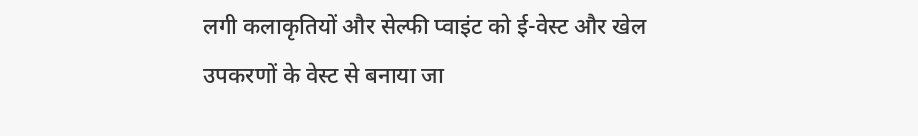लगी कलाकृतियों और सेल्फी प्वाइंट को ई-वेस्ट और खेल उपकरणों के वेस्ट से बनाया जा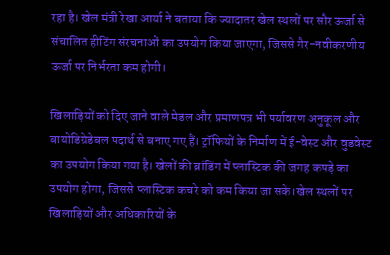रहा है। खेल मंत्री रेखा आर्या ने बताया कि ज्यादातर खेल स्थलों पर सौर ऊर्जा से संचालित हीटिंग संरचनाओं का उपयोग किया जाएगा, जिससे गैर-नवीकरणीय ऊर्जा पर निर्भरता कम होगी।

खिलाड़ियों को दिए जाने वाले मेडल और प्रमाणपत्र भी पर्यावरण अनुकूल और बायोडिग्रेडेबल पदार्थ से बनाए गए हैं। ट्रॉफियों के निर्माण में ई-वेस्ट और वुडवेस्ट का उपयोग किया गया है। खेलों की ब्रांडिंग में प्लास्टिक की जगह कपड़े का उपयोग होगा, जिससे प्लास्टिक कचरे को कम किया जा सके।खेल स्थलों पर खिलाड़ियों और अधिकारियों के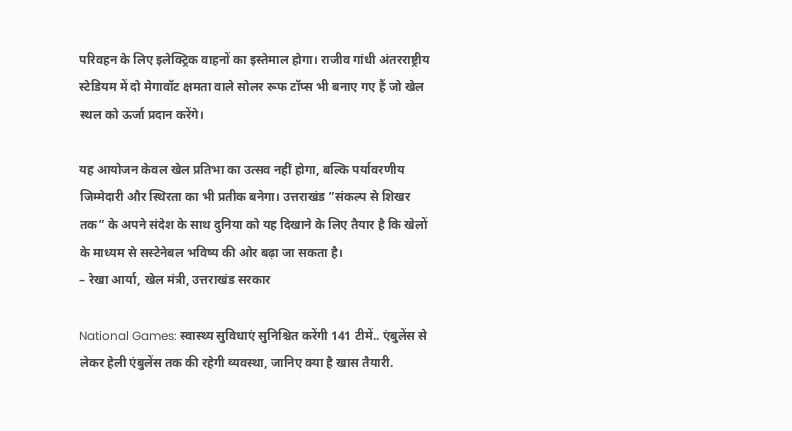परिवहन के लिए इलेक्ट्रिक वाहनों का इस्तेमाल होगा। राजीव गांधी अंतरराष्ट्रीय स्टेडियम में दो मेगावॉट क्षमता वाले सोलर रूफ टॉप्स भी बनाए गए हैं जो खेल स्थल को ऊर्जा प्रदान करेंगे।

यह आयोजन केवल खेल प्रतिभा का उत्सव नहीं होगा, बल्कि पर्यावरणीय जिम्मेदारी और स्थिरता का भी प्रतीक बनेगा। उत्तराखंड ”संकल्प से शिखर तक” के अपने संदेश के साथ दुनिया को यह दिखाने के लिए तैयार है कि खेलों के माध्यम से सस्टेनेबल भविष्य की ओर बढ़ा जा सकता है।
– रेखा आर्या, खेल मंत्री, उत्तराखंड सरकार

National Games: स्वास्थ्य सुविधाएं सुनिश्चित करेंगी 141 टीमें.. एंबुलेंस से लेकर हेली एंबुलेंस तक की रहेगी व्यवस्था, जानिए क्या है खास तैयारी.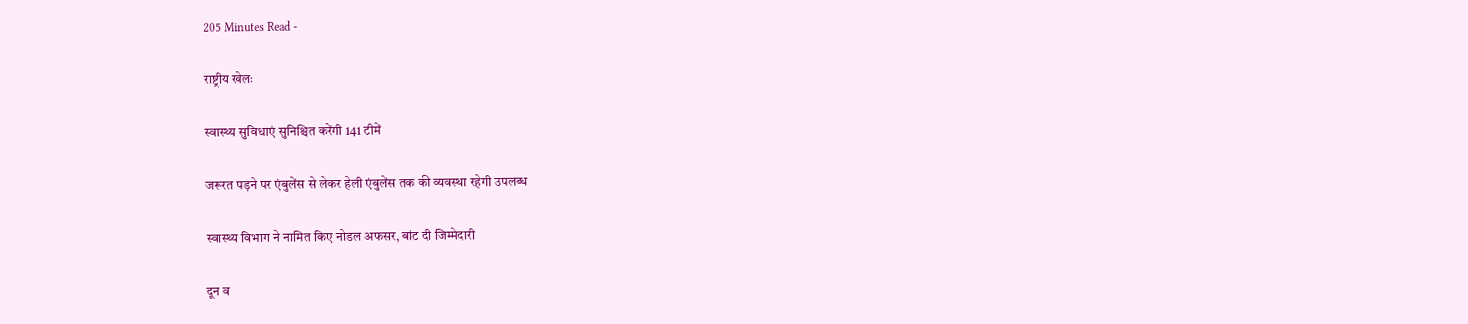205 Minutes Read -

राष्ट्रीय खेलः

स्वास्थ्य सुविधाएं सुनिश्चित करेंगी 141 टीमें

जरूरत पड़ने पर एंबुलेंस से लेकर हेली एंबुलेंस तक की व्यवस्था रहेगी उपलब्ध

स्वास्थ्य विभाग ने नामित किए नोडल अफसर, बांट दी जिम्मेदारी

दून व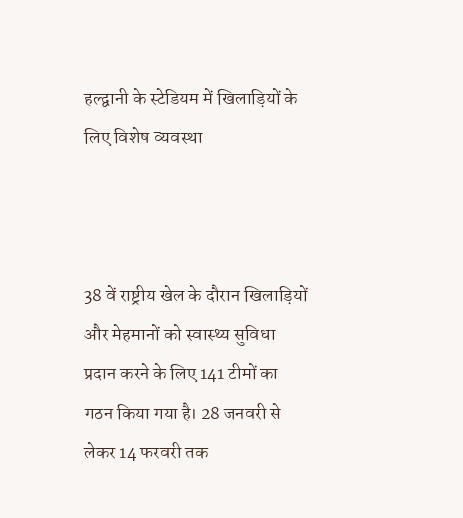हल्द्वानी के स्टेडियम में खिलाड़ियों के लिए विशेष व्यवस्था



38 वें राष्ट्रीय खेल के दौरान खिलाड़ियों और मेहमानों को स्वास्थ्य सुविधा प्रदान करने के लिए 141 टीमों का गठन किया गया है। 28 जनवरी से लेकर 14 फरवरी तक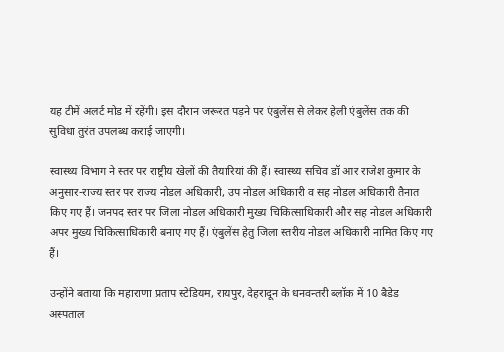यह टीमें अलर्ट मोड में रहेंगी। इस दौरान जरूरत पड़ने पर एंबुलेंस से लेकर हेली एंबुलेंस तक की सुविधा तुरंत उपलब्ध कराई जाएगी।

स्वास्थ्य विभाग ने स्तर पर राष्ट्रीय खेलों की तैयारियां की हैं। स्वास्थ्य सचिव डॉ आर राजेश कुमार के अनुसार-राज्य स्तर पर राज्य नोडल अधिकारी, उप नोडल अधिकारी व सह नोडल अधिकारी तैनात किए गए हैं। जनपद स्तर पर जिला नोडल अधिकारी मुख्य चिकित्साधिकारी और सह नोडल अधिकारी अपर मुख्य चिकित्साधिकारी बनाए गए हैं। एंबुलेंस हेतु जिला स्तरीय नोडल अधिकारी नामित किए गए हैं।

उन्होंने बताया कि महाराणा प्रताप स्टेडियम, रायपुर, देहरादून के धनवन्तरी ब्लॉक में 10 बैडेड अस्पताल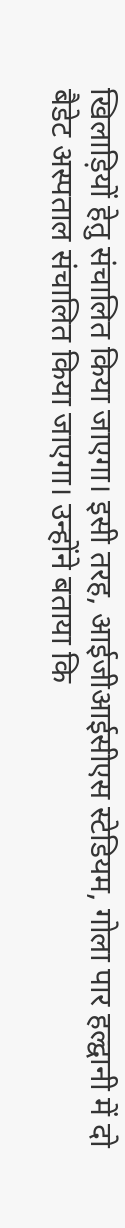खिलाड़ियों हेतु संचालित किया जाएगा। इसी तरह, आईजीआईसीएस स्टेडियम, गोला पार हल्द्वानी में दो बैडेट अस्पताल संचालित किया जाएगा। उन्होंने बताया कि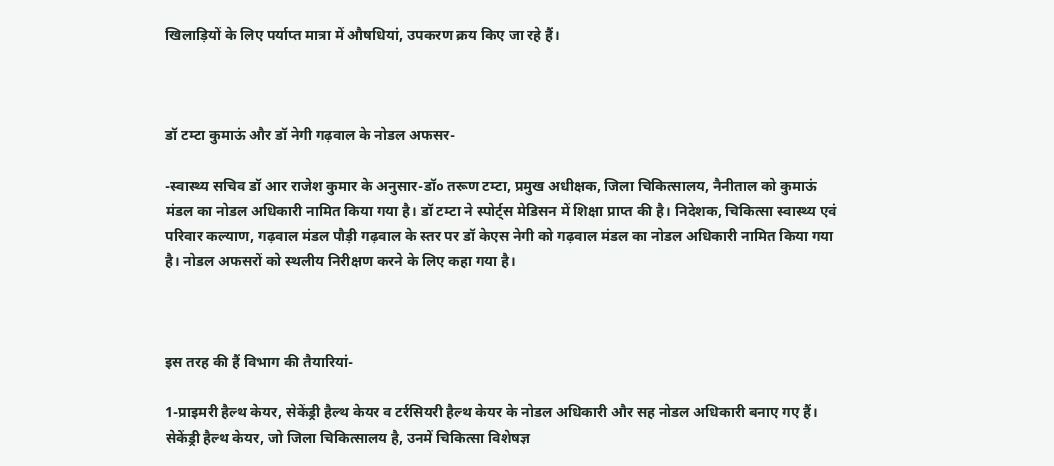खिलाड़ियों के लिए पर्याप्त मात्रा में औषधियां, उपकरण क्रय किए जा रहे हैं।



डॉ टम्टा कुमाऊं और डॉ नेगी गढ़वाल के नोडल अफसर-

-स्वास्थ्य सचिव डॉ आर राजेश कुमार के अनुसार-डॉ० तरूण टम्टा, प्रमुख अधीक्षक, जिला चिकित्सालय, नैनीताल को कुमाऊं मंडल का नोडल अधिकारी नामित किया गया है। डॉ टम्टा ने स्पोर्ट्स मेडिसन में शिक्षा प्राप्त की है। निदेशक, चिकित्सा स्वास्थ्य एवं परिवार कल्याण, गढ़वाल मंडल पौड़ी गढ़वाल के स्तर पर डॉ केएस नेगी को गढ़वाल मंडल का नोडल अधिकारी नामित किया गया है। नोडल अफसरों को स्थलीय निरीक्षण करने के लिए कहा गया है।



इस तरह की हैं विभाग की तैयारियां-

1-प्राइमरी हैल्थ केयर, सेकेंड्री हैल्थ केयर व टर्रसियरी हैल्थ केयर के नोडल अधिकारी और सह नोडल अधिकारी बनाए गए हैं। सेकेंड्री हैल्थ केयर, जो जिला चिकित्सालय है, उनमें चिकित्सा विशेषज्ञ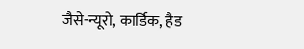जैसे-न्यूरो, कार्डिक, हैड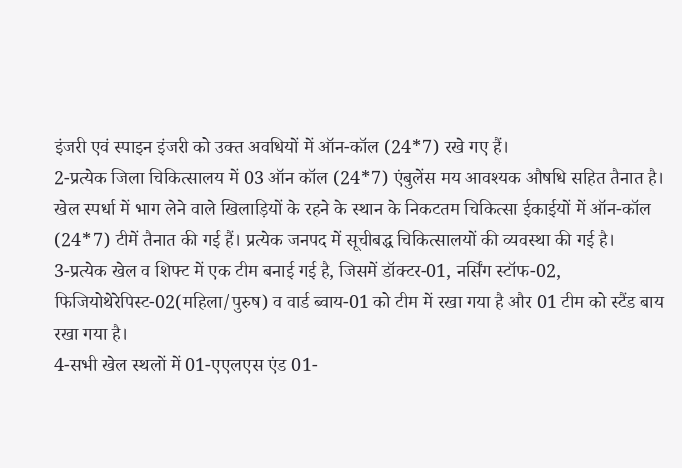इंजरी एवं स्पाइन इंजरी को उक्त अवधियों में ऑन-कॉल (24*7) रखे गए हैं।
2-प्रत्येक जिला चिकित्सालय में 03 ऑन कॉल (24*7) एंबुलेंस मय आवश्यक औषधि सहित तैनात है। खेल स्पर्धा में भाग लेने वाले खिलाड़ियों के रहने के स्थान के निकटतम चिकित्सा ईकाईयों में ऑन-कॉल (24*7) टीमें तैनात की गई हैं। प्रत्येक जनपद में सूचीबद्ध चिकित्सालयों की व्यवस्था की गई है।
3-प्रत्येक खेल व शिफ्ट में एक टीम बनाई गई है, जिसमें डॉक्टर-01, नर्सिंग स्टॉफ-02, फिजियोथेरेपिस्ट-02(महिला/पुरुष) व वार्ड ब्वाय-01 को टीम में रखा गया है और 01 टीम को स्टैंड बाय रखा गया है।
4-सभी खेल स्थलों में 01-एएलएस एंड 01-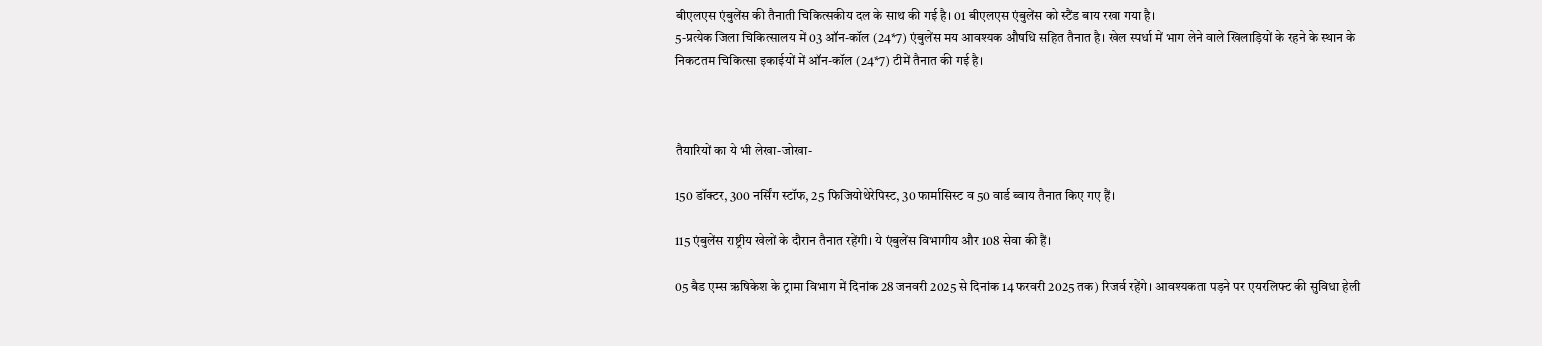बीएलएस एंबुलेंस की तैनाती चिकित्सकीय दल के साथ की गई है। 01 बीएलएस एंबुलेंस को स्टैंड बाय रखा गया है।
5-प्रत्येक जिला चिकित्सालय में 03 ऑन-कॉल (24*7) एंबुलेंस मय आवश्यक औषधि सहित तैनात है। खेल स्पर्धा में भाग लेने वाले खिलाड़ियों के रहने के स्थान के निकटतम चिकित्सा इकाईयों में ऑन-कॉल (24*7) टीमें तैनात की गई है।



तैयारियों का ये भी लेखा-जोखा-

150 डॉक्टर, 300 नर्सिंग स्टॉफ, 25 फिजियोथेरेपिस्ट, 30 फार्मासिस्ट व 50 वार्ड ब्वाय तैनात किए गए हैं।

115 एंबुलेंस राष्ट्रीय खेलों के दौरान तैनात रहेंगी। ये एंबुलेंस विभागीय और 108 सेवा की हैं।

05 बैड एम्स ऋषिकेश के ट्रामा विभाग में दिनांक 28 जनवरी 2025 से दिनांक 14 फरवरी 2025 तक) रिजर्व रहेंगे। आवश्यकता पड़ने पर एयरलिफ्ट की सुविधा हेली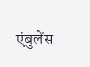एंबुलेंस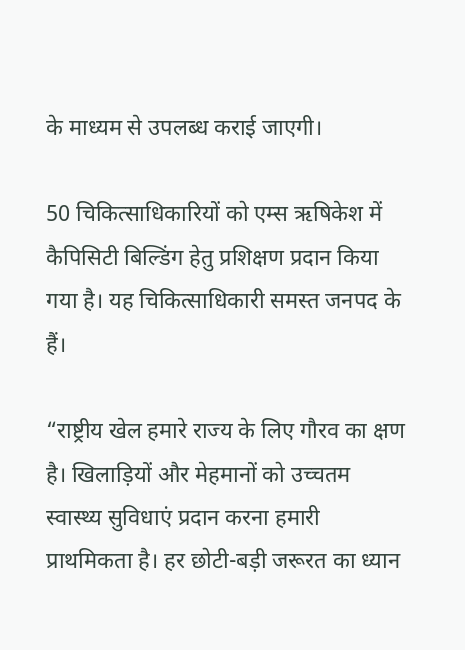के माध्यम से उपलब्ध कराई जाएगी।

50 चिकित्साधिकारियों को एम्स ऋषिकेश में कैपिसिटी बिल्डिंग हेतु प्रशिक्षण प्रदान किया गया है। यह चिकित्साधिकारी समस्त जनपद के हैं।

“राष्ट्रीय खेल हमारे राज्य के लिए गौरव का क्षण है। खिलाड़ियों और मेहमानों को उच्चतम स्वास्थ्य सुविधाएं प्रदान करना हमारी प्राथमिकता है। हर छोटी-बड़ी जरूरत का ध्यान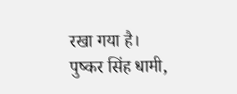रखा गया है।
पुष्कर सिंह धामी,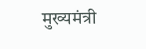मुख्यमंत्री